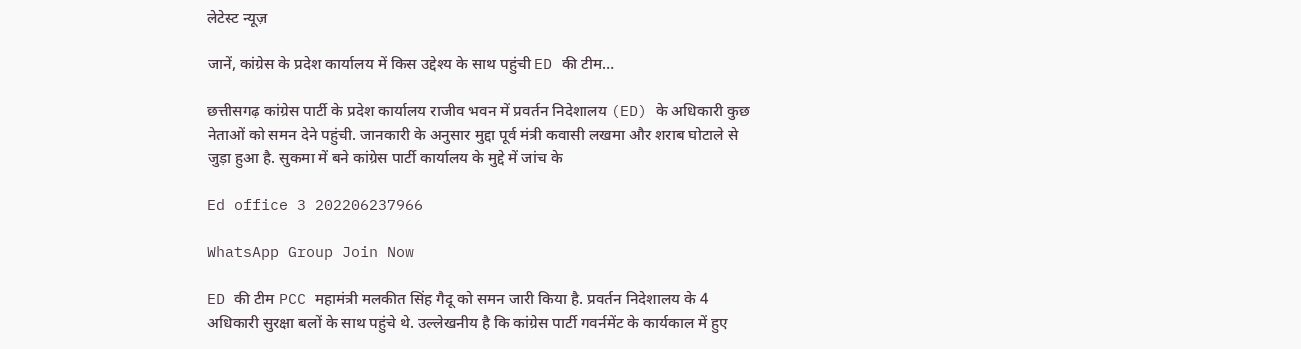लेटेस्ट न्यूज़

जानें, कांग्रेस के प्रदेश कार्यालय में किस उद्देश्य के साथ पहुंची ED की टीम…

छत्तीसगढ़ कांग्रेस पार्टी के प्रदेश कार्यालय राजीव भवन में प्रवर्तन निदेशालय (ED) के अधिकारी कुछ नेताओं को समन देने पहुंची. जानकारी के अनुसार मुद्दा पूर्व मंत्री कवासी लखमा और शराब घोटाले से जुड़ा हुआ है. सुकमा में बने कांग्रेस पार्टी कार्यालय के मुद्दे में जांच के

Ed office 3 202206237966

WhatsApp Group Join Now

ED की टीम PCC महामंत्री मलकीत सिंह गैदू को समन जारी किया है. प्रवर्तन निदेशालय के 4 अधिकारी सुरक्षा बलों के साथ पहुंचे थे. उल्लेखनीय है कि कांग्रेस पार्टी गवर्नमेंट के कार्यकाल में हुए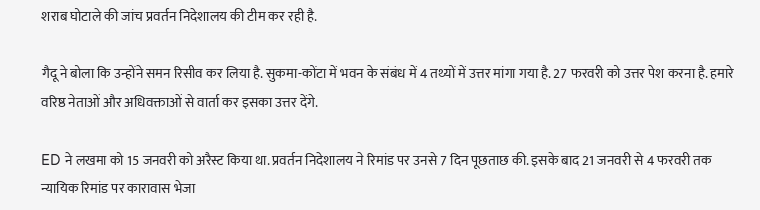शराब घोटाले की जांच प्रवर्तन निदेशालय की टीम कर रही है.

गैदू ने बोला कि उन्होंने समन रिसीव कर लिया है. सुकमा-कोंटा में भवन के संबंध में 4 तथ्यों में उत्तर मांगा गया है. 27 फरवरी को उत्तर पेश करना है. हमारे वरिष्ठ नेताओं और अधिवक्ताओं से वार्ता कर इसका उत्तर देंगे.

ED ने लखमा को 15 जनवरी को अरैस्ट किया था. प्रवर्तन निदेशालय ने रिमांड पर उनसे 7 दिन पूछताछ की. इसके बाद 21 जनवरी से 4 फरवरी तक न्यायिक रिमांड पर कारावास भेजा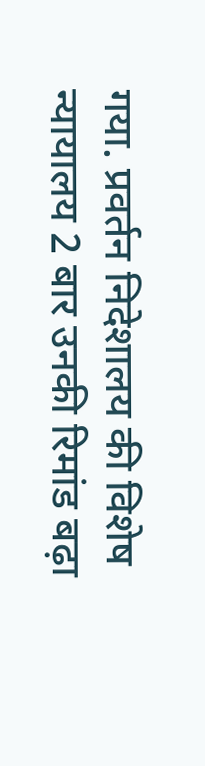गया. प्रवर्तन निदेशालय की विशेष न्यायालय 2 बार उनकी रिमांड बढ़ा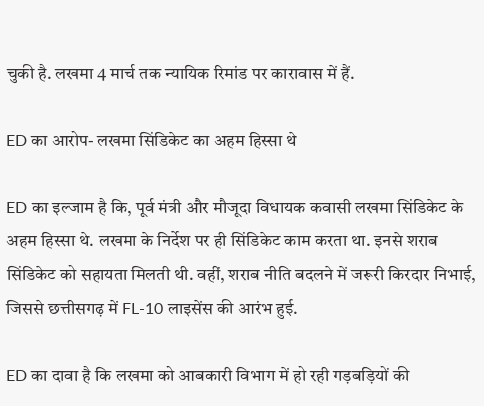चुकी है. लखमा 4 मार्च तक न्यायिक रिमांड पर कारावास में हैं.

ED का आरोप- लखमा सिंडिकेट का अहम हिस्सा थे

ED का इल्जाम है कि, पूर्व मंत्री और मौजूदा विधायक कवासी लखमा सिंडिकेट के अहम हिस्सा थे. लखमा के निर्देश पर ही सिंडिकेट काम करता था. इनसे शराब सिंडिकेट को सहायता मिलती थी. वहीं, शराब नीति बदलने में जरूरी किरदार निभाई, जिससे छत्तीसगढ़ में FL-10 लाइसेंस की आरंभ हुई.

ED का दावा है कि लखमा को आबकारी विभाग में हो रही गड़बड़ियों की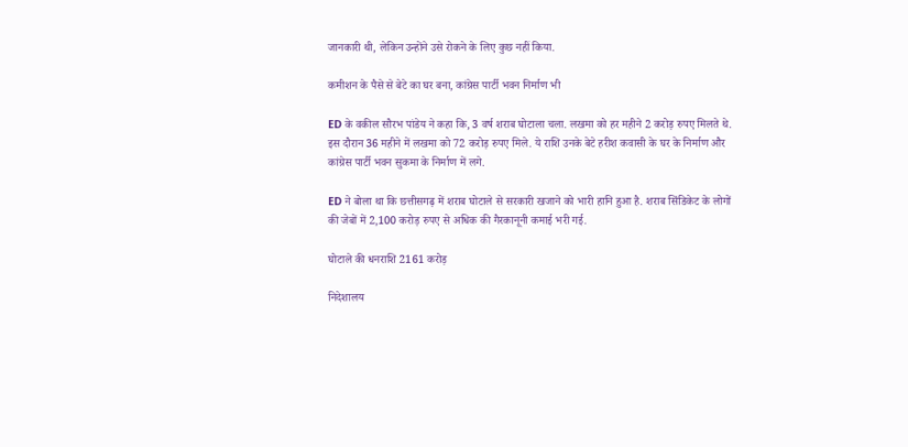जानकारी थी, लेकिन उन्होंने उसे रोकने के लिए कुछ नहीं किया.

कमीशन के पैसे से बेटे का घर बना, कांग्रेस पार्टी भवन निर्माण भी

ED के वकील सौरभ पांडेय ने कहा कि, 3 वर्ष शराब घोटाला चला. लखमा को हर महीने 2 करोड़ रुपए मिलते थे. इस दौरान 36 महीने में लखमा को 72 करोड़ रुपए मिले. ये राशि उनके बेटे हरीश कवासी के घर के निर्माण और कांग्रेस पार्टी भवन सुकमा के निर्माण में लगे.

ED ने बोला था कि छत्तीसगढ़ में शराब घोटाले से सरकारी खजाने को भारी हानि हुआ है. शराब सिंडिकेट के लोगों की जेबों में 2,100 करोड़ रुपए से अधिक की गैरकानूनी कमाई भरी गई.

घोटाले की धनराशि 2161 करोड़

निदेशालय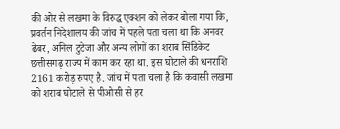की ओर से लखमा के विरुद्ध एक्शन को लेकर बोला गया कि, प्रवर्तन निदेशालय की जांच में पहले पता चला था कि अनवर ढेबर, अनिल टुटेजा और अन्य लोगों का शराब सिंडिकेट छत्तीसगढ़ राज्य में काम कर रहा था. इस घोटाले की धनराशि 2161 करोड़ रुपए है. जांच में पता चला है कि कवासी लखमा को शराब घोटाले से पीओसी से हर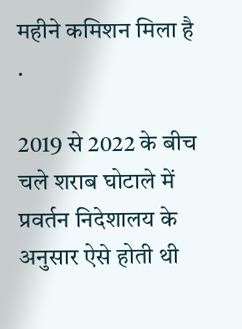महीने कमिशन मिला है .

2019 से 2022 के बीच चले शराब घोटाले में प्रवर्तन निदेशालय के अनुसार ऐसे होती थी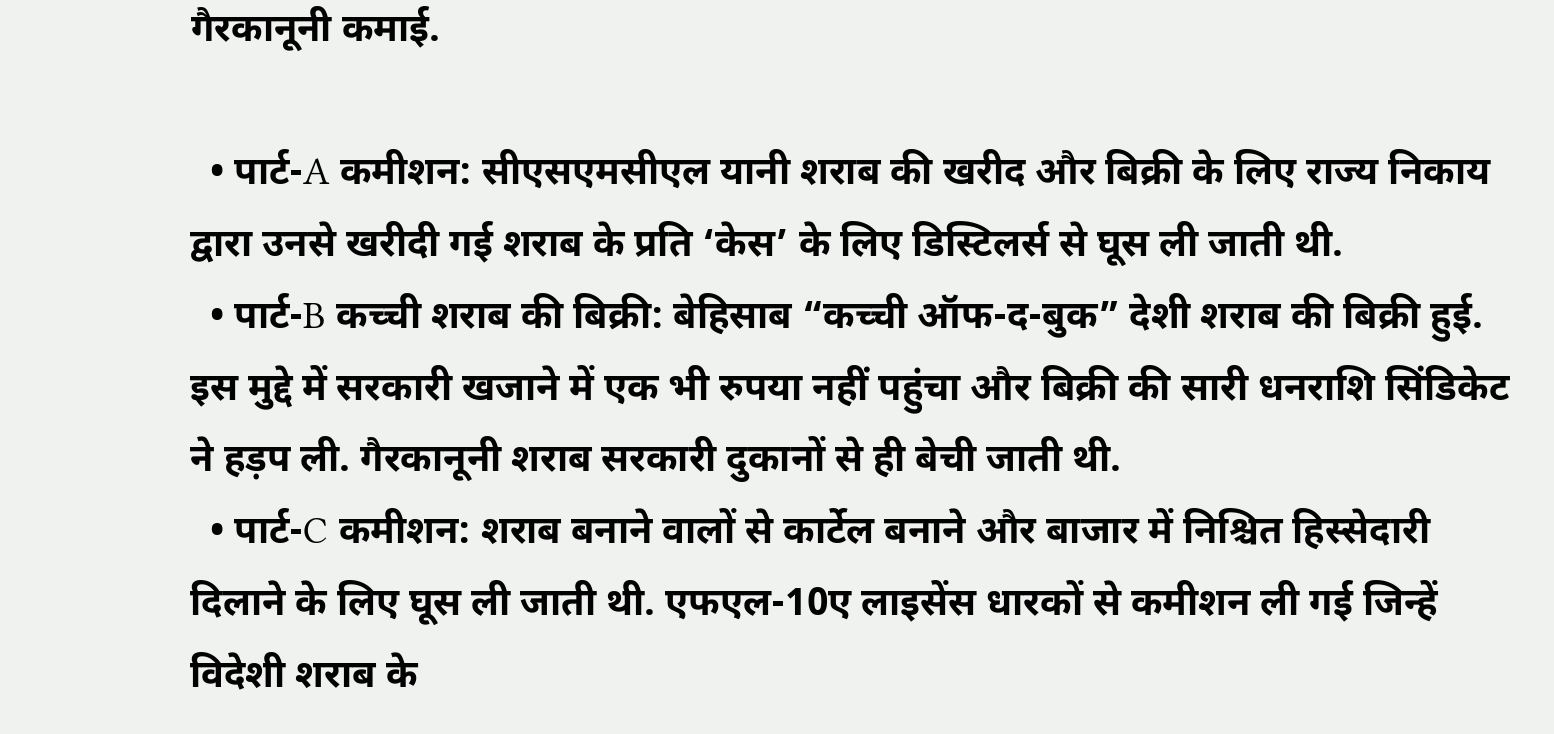गैरकानूनी कमाई.

  • पार्ट-A कमीशन: सीएसएमसीएल यानी शराब की खरीद और बिक्री के लिए राज्य निकाय द्वारा उनसे खरीदी गई शराब के प्रति ‘केस’ के लिए डिस्टिलर्स से घूस ली जाती थी.
  • पार्ट-B कच्ची शराब की बिक्री: बेहिसाब “कच्ची ऑफ-द-बुक” देशी शराब की बिक्री हुई. इस मुद्दे में सरकारी खजाने में एक भी रुपया नहीं पहुंचा और बिक्री की सारी धनराशि सिंडिकेट ने हड़प ली. गैरकानूनी शराब सरकारी दुकानों से ही बेची जाती थी.
  • पार्ट-C कमीशन: शराब बनाने वालों से कार्टेल बनाने और बाजार में निश्चित हिस्सेदारी दिलाने के लिए घूस ली जाती थी. एफएल-10ए लाइसेंस धारकों से कमीशन ली गई जिन्हें विदेशी शराब के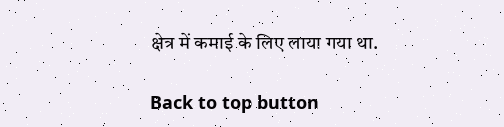क्षेत्र में कमाई के लिए लाया गया था.

Back to top button